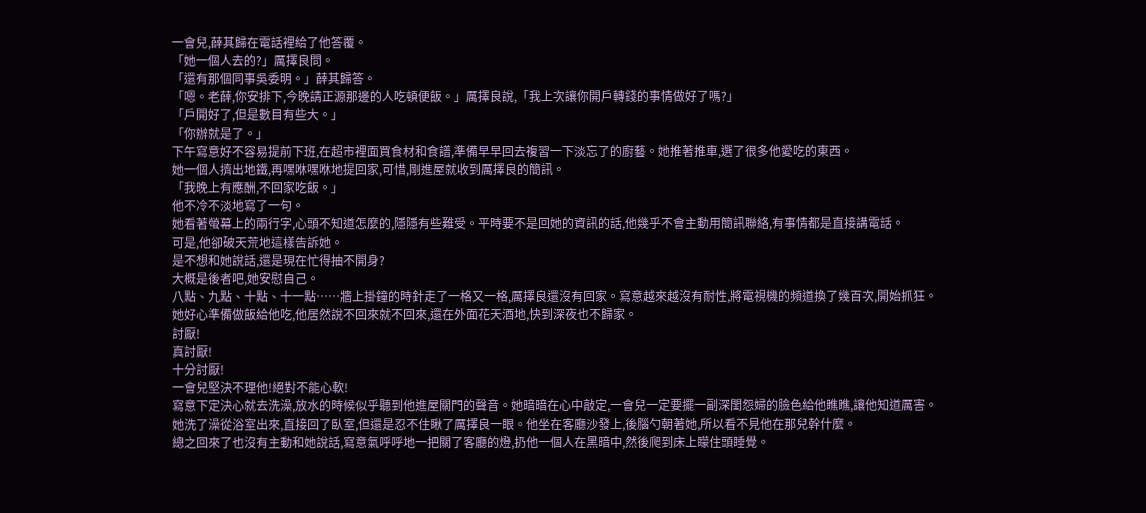一會兒,薛其歸在電話裡給了他答覆。
「她一個人去的?」厲擇良問。
「還有那個同事吳委明。」薛其歸答。
「嗯。老薛,你安排下,今晚請正源那邊的人吃頓便飯。」厲擇良說,「我上次讓你開戶轉錢的事情做好了嗎?」
「戶開好了,但是數目有些大。」
「你辦就是了。」
下午寫意好不容易提前下班,在超市裡面買食材和食譜,準備早早回去複習一下淡忘了的廚藝。她推著推車,選了很多他愛吃的東西。
她一個人擠出地鐵,再嘿咻嘿咻地提回家,可惜,剛進屋就收到厲擇良的簡訊。
「我晚上有應酬,不回家吃飯。」
他不冷不淡地寫了一句。
她看著螢幕上的兩行字,心頭不知道怎麼的,隱隱有些難受。平時要不是回她的資訊的話,他幾乎不會主動用簡訊聯絡,有事情都是直接講電話。
可是,他卻破天荒地這樣告訴她。
是不想和她說話,還是現在忙得抽不開身?
大概是後者吧,她安慰自己。
八點、九點、十點、十一點……牆上掛鐘的時針走了一格又一格,厲擇良還沒有回家。寫意越來越沒有耐性,將電視機的頻道換了幾百次,開始抓狂。
她好心準備做飯給他吃,他居然說不回來就不回來,還在外面花天酒地,快到深夜也不歸家。
討厭!
真討厭!
十分討厭!
一會兒堅決不理他!絕對不能心軟!
寫意下定決心就去洗澡,放水的時候似乎聽到他進屋關門的聲音。她暗暗在心中敲定,一會兒一定要擺一副深閨怨婦的臉色給他瞧瞧,讓他知道厲害。
她洗了澡從浴室出來,直接回了臥室,但還是忍不住瞅了厲擇良一眼。他坐在客廳沙發上,後腦勺朝著她,所以看不見他在那兒幹什麼。
總之回來了也沒有主動和她說話,寫意氣呼呼地一把關了客廳的燈,扔他一個人在黑暗中,然後爬到床上矇住頭睡覺。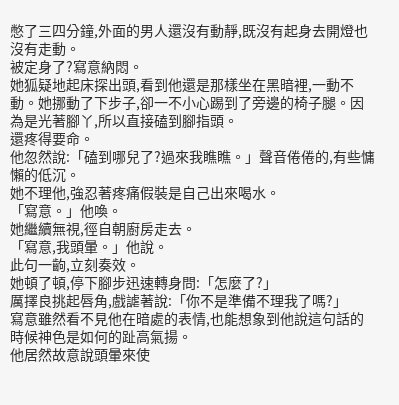憋了三四分鐘,外面的男人還沒有動靜,既沒有起身去開燈也沒有走動。
被定身了?寫意納悶。
她狐疑地起床探出頭,看到他還是那樣坐在黑暗裡,一動不動。她挪動了下步子,卻一不小心踢到了旁邊的椅子腿。因為是光著腳丫,所以直接磕到腳指頭。
還疼得要命。
他忽然說:「磕到哪兒了?過來我瞧瞧。」聲音倦倦的,有些慵懶的低沉。
她不理他,強忍著疼痛假裝是自己出來喝水。
「寫意。」他喚。
她繼續無視,徑自朝廚房走去。
「寫意,我頭暈。」他說。
此句一齣,立刻奏效。
她頓了頓,停下腳步迅速轉身問:「怎麼了?」
厲擇良挑起唇角,戲謔著說:「你不是準備不理我了嗎?」
寫意雖然看不見他在暗處的表情,也能想象到他說這句話的時候神色是如何的趾高氣揚。
他居然故意說頭暈來使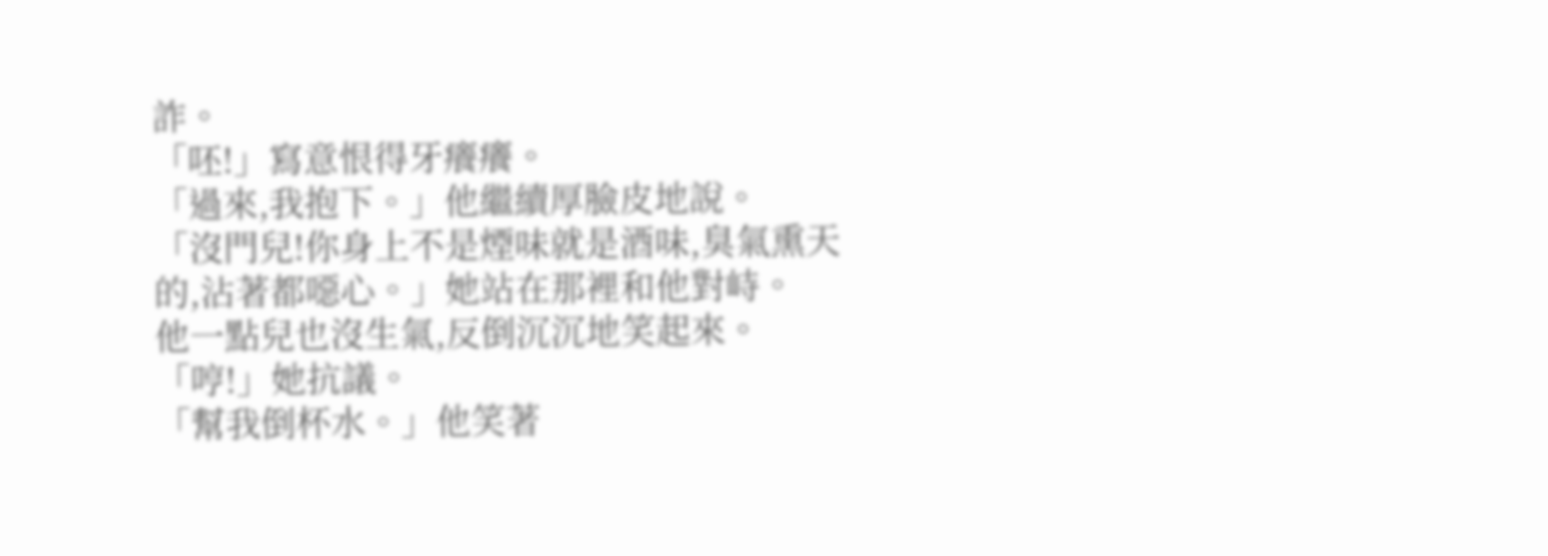詐。
「呸!」寫意恨得牙癢癢。
「過來,我抱下。」他繼續厚臉皮地說。
「沒門兒!你身上不是煙味就是酒味,臭氣熏天的,沾著都噁心。」她站在那裡和他對峙。
他一點兒也沒生氣,反倒沉沉地笑起來。
「哼!」她抗議。
「幫我倒杯水。」他笑著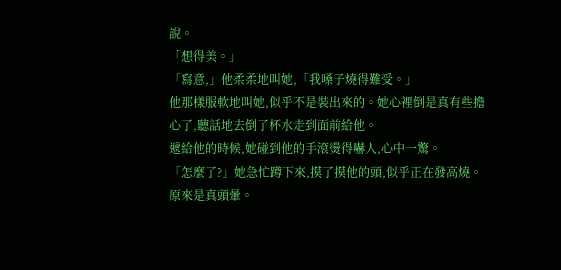說。
「想得美。」
「寫意,」他柔柔地叫她,「我嗓子燒得難受。」
他那樣服軟地叫她,似乎不是裝出來的。她心裡倒是真有些擔心了,聽話地去倒了杯水走到面前給他。
遞給他的時候,她碰到他的手滾燙得嚇人,心中一驚。
「怎麼了?」她急忙蹲下來,摸了摸他的頭,似乎正在發高燒。
原來是真頭暈。